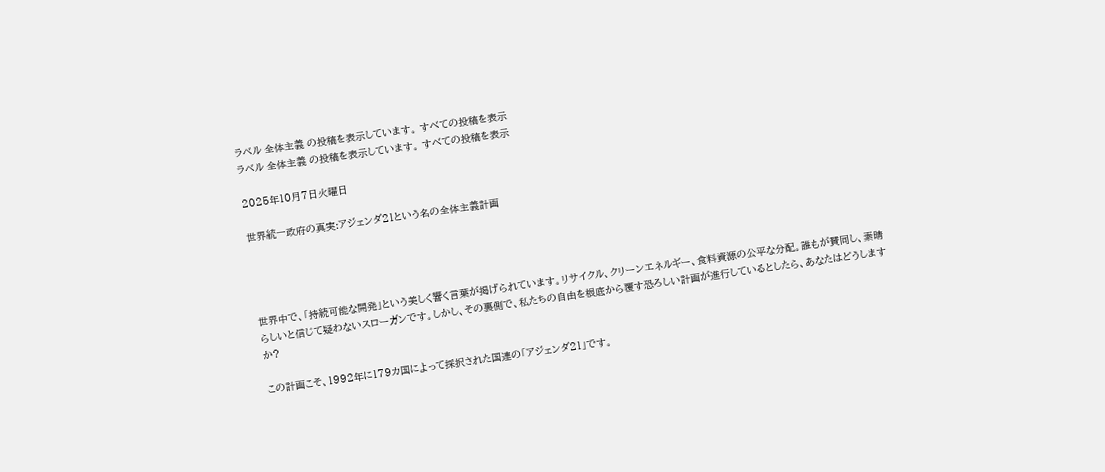ラベル 全体主義 の投稿を表示しています。 すべての投稿を表示
ラベル 全体主義 の投稿を表示しています。 すべての投稿を表示

2025年10月7日火曜日

世界統一政府の真実:アジェンダ21という名の全体主義計画




世界中で、「持続可能な開発」という美しく響く言葉が掲げられています。リサイクル、クリーンエネルギー、食料資源の公平な分配。誰もが賛同し、素晴らしいと信じて疑わないスローガンです。しかし、その裏側で、私たちの自由を根底から覆す恐ろしい計画が進行しているとしたら、あなたはどうしますか?

この計画こそ、1992年に179カ国によって採択された国連の「アジェンダ21」です。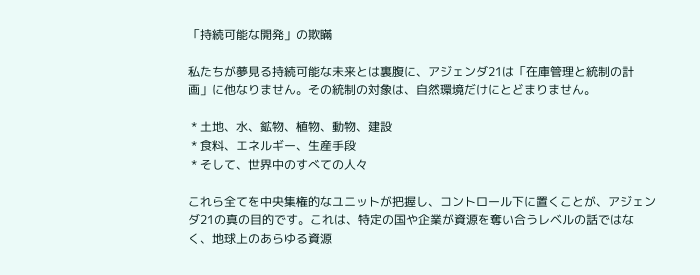「持続可能な開発」の欺瞞

私たちが夢見る持続可能な未来とは裏腹に、アジェンダ21は「在庫管理と統制の計画」に他なりません。その統制の対象は、自然環境だけにとどまりません。

 * 土地、水、鉱物、植物、動物、建設
 * 食料、エネルギー、生産手段
 * そして、世界中のすべての人々

これら全てを中央集権的なユニットが把握し、コントロール下に置くことが、アジェンダ21の真の目的です。これは、特定の国や企業が資源を奪い合うレベルの話ではなく、地球上のあらゆる資源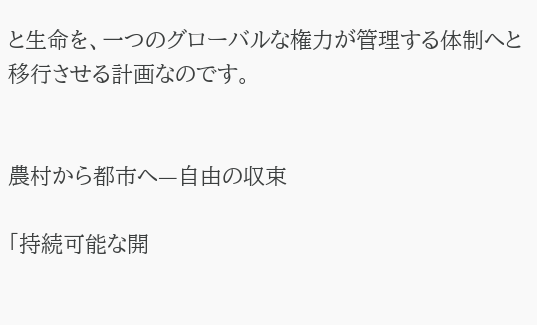と生命を、一つのグローバルな権力が管理する体制へと移行させる計画なのです。


農村から都市へ—自由の収束

「持続可能な開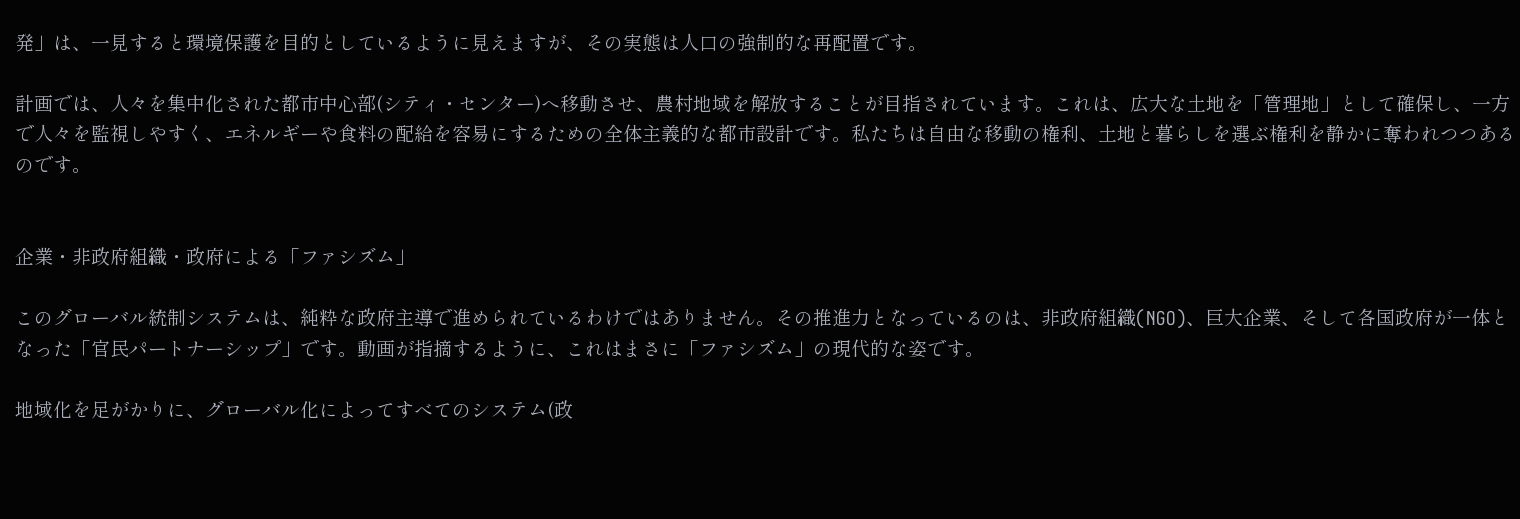発」は、一見すると環境保護を目的としているように見えますが、その実態は人口の強制的な再配置です。

計画では、人々を集中化された都市中心部(シティ・センター)へ移動させ、農村地域を解放することが目指されています。これは、広大な土地を「管理地」として確保し、一方で人々を監視しやすく、エネルギーや食料の配給を容易にするための全体主義的な都市設計です。私たちは自由な移動の権利、土地と暮らしを選ぶ権利を静かに奪われつつあるのです。


企業・非政府組織・政府による「ファシズム」

このグローバル統制システムは、純粋な政府主導で進められているわけではありません。その推進力となっているのは、非政府組織(NGO)、巨大企業、そして各国政府が一体となった「官民パートナーシップ」です。動画が指摘するように、これはまさに「ファシズム」の現代的な姿です。

地域化を足がかりに、グローバル化によってすべてのシステム(政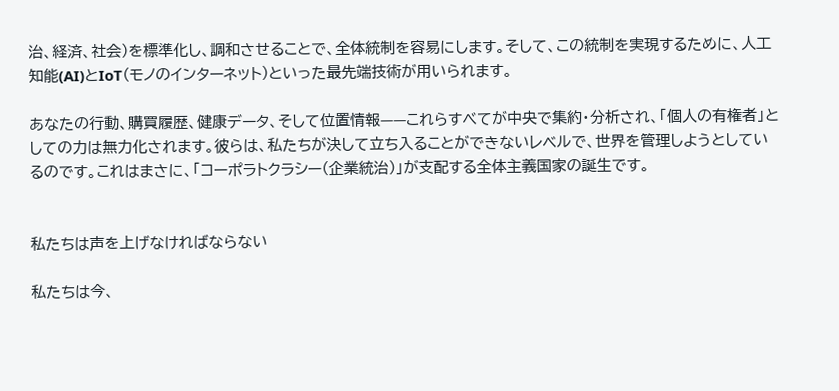治、経済、社会)を標準化し、調和させることで、全体統制を容易にします。そして、この統制を実現するために、人工知能(AI)とIoT(モノのインターネット)といった最先端技術が用いられます。

あなたの行動、購買履歴、健康データ、そして位置情報——これらすべてが中央で集約・分析され、「個人の有権者」としての力は無力化されます。彼らは、私たちが決して立ち入ることができないレベルで、世界を管理しようとしているのです。これはまさに、「コーポラトクラシー(企業統治)」が支配する全体主義国家の誕生です。


私たちは声を上げなければならない

私たちは今、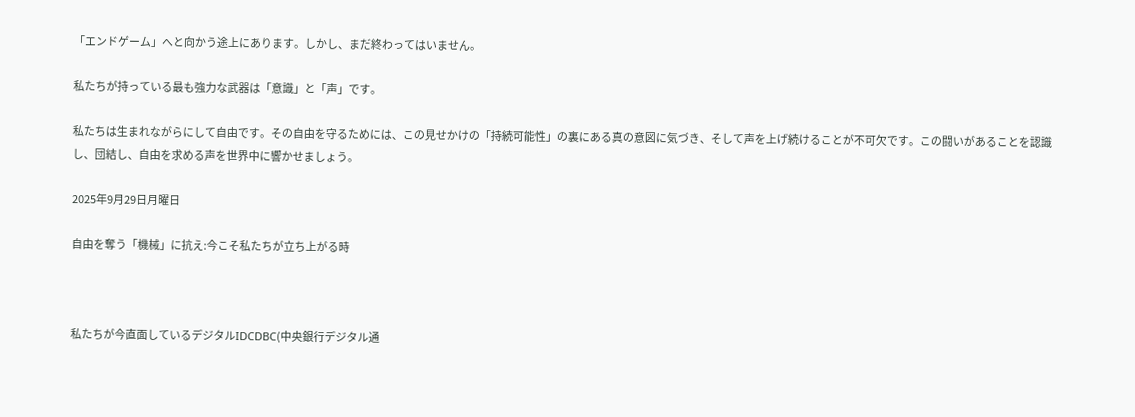「エンドゲーム」へと向かう途上にあります。しかし、まだ終わってはいません。

私たちが持っている最も強力な武器は「意識」と「声」です。

私たちは生まれながらにして自由です。その自由を守るためには、この見せかけの「持続可能性」の裏にある真の意図に気づき、そして声を上げ続けることが不可欠です。この闘いがあることを認識し、団結し、自由を求める声を世界中に響かせましょう。

2025年9月29日月曜日

自由を奪う「機械」に抗え:今こそ私たちが立ち上がる時



私たちが今直面しているデジタルIDCDBC(中央銀行デジタル通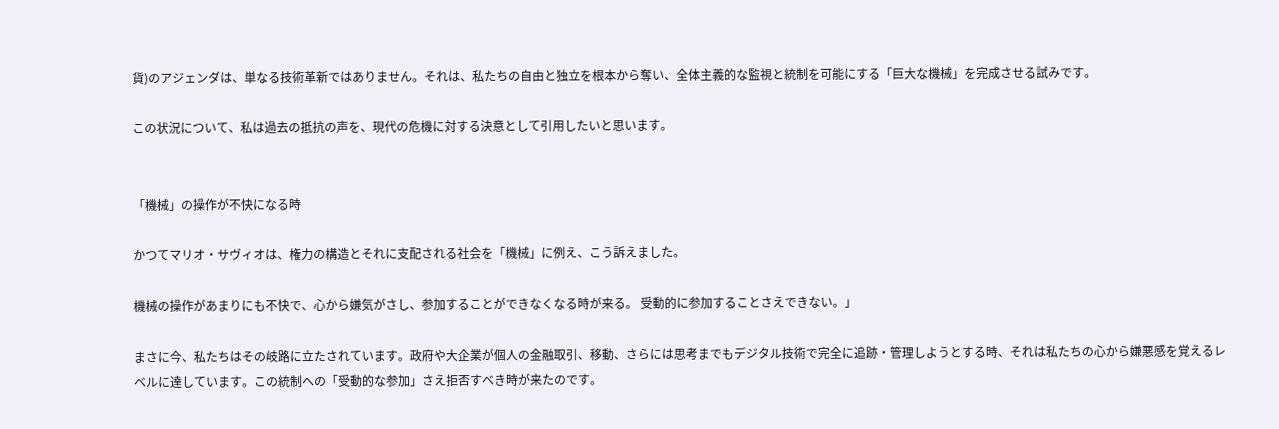貨)のアジェンダは、単なる技術革新ではありません。それは、私たちの自由と独立を根本から奪い、全体主義的な監視と統制を可能にする「巨大な機械」を完成させる試みです。

この状況について、私は過去の抵抗の声を、現代の危機に対する決意として引用したいと思います。


「機械」の操作が不快になる時

かつてマリオ・サヴィオは、権力の構造とそれに支配される社会を「機械」に例え、こう訴えました。

機械の操作があまりにも不快で、心から嫌気がさし、参加することができなくなる時が来る。 受動的に参加することさえできない。」

まさに今、私たちはその岐路に立たされています。政府や大企業が個人の金融取引、移動、さらには思考までもデジタル技術で完全に追跡・管理しようとする時、それは私たちの心から嫌悪感を覚えるレベルに達しています。この統制への「受動的な参加」さえ拒否すべき時が来たのです。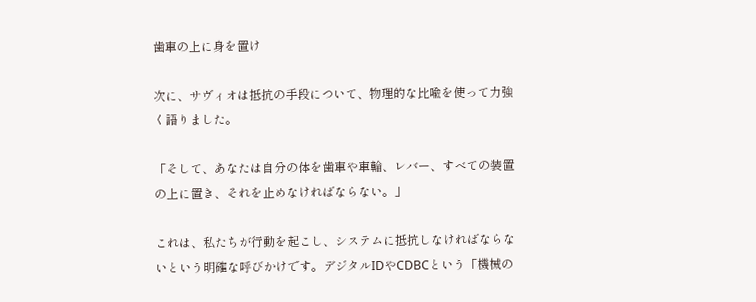歯車の上に身を置け

次に、サヴィオは抵抗の手段について、物理的な比喩を使って力強く語りました。

「そして、あなたは自分の体を歯車や車輪、レバー、すべての装置の上に置き、それを止めなければならない。」

これは、私たちが行動を起こし、システムに抵抗しなければならないという明確な呼びかけです。デジタルIDやCDBCという「機械の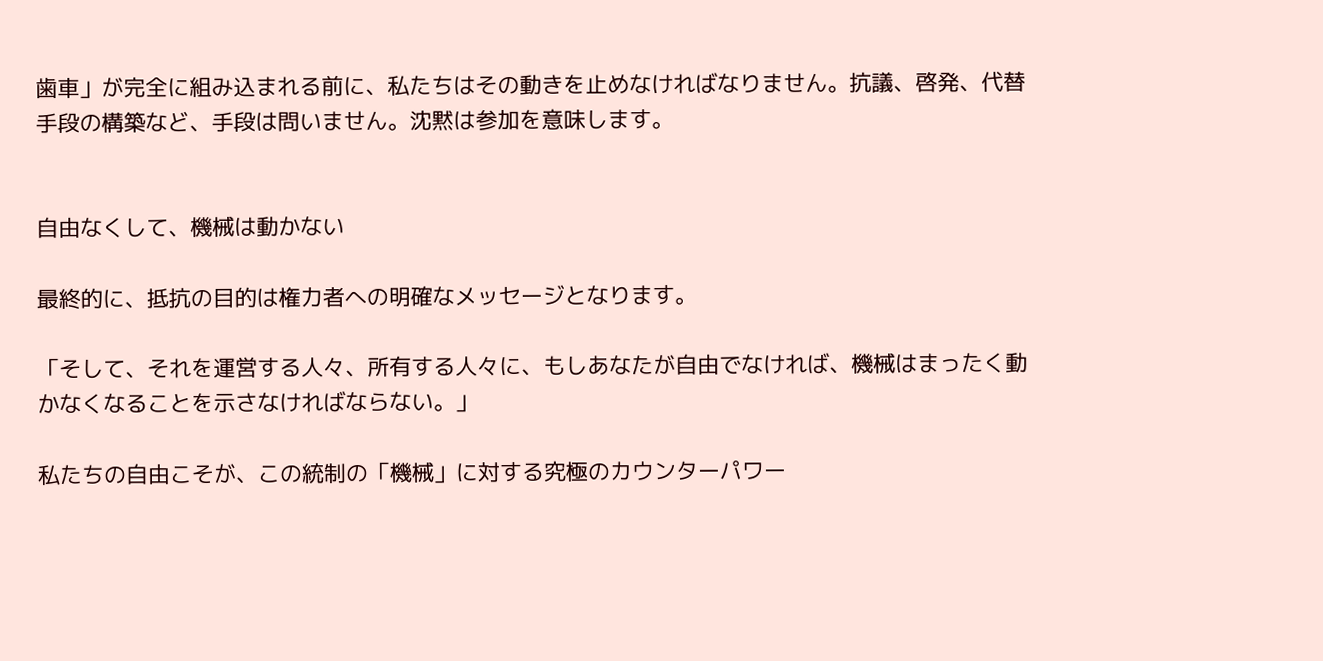歯車」が完全に組み込まれる前に、私たちはその動きを止めなければなりません。抗議、啓発、代替手段の構築など、手段は問いません。沈黙は参加を意味します。


自由なくして、機械は動かない

最終的に、抵抗の目的は権力者への明確なメッセージとなります。

「そして、それを運営する人々、所有する人々に、もしあなたが自由でなければ、機械はまったく動かなくなることを示さなければならない。」

私たちの自由こそが、この統制の「機械」に対する究極のカウンターパワー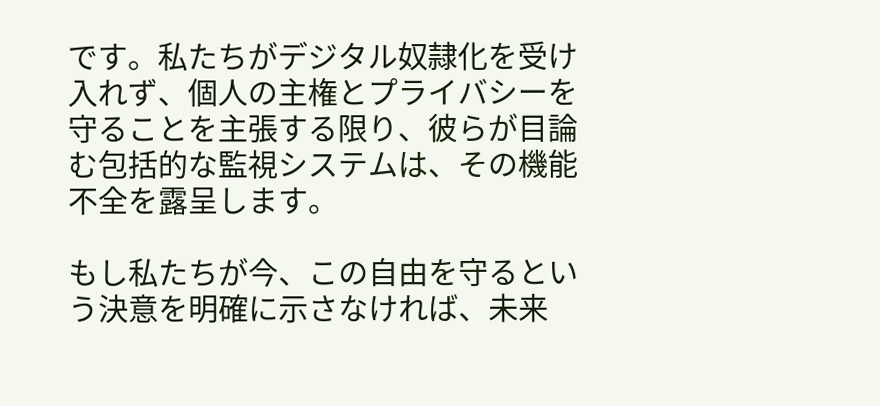です。私たちがデジタル奴隷化を受け入れず、個人の主権とプライバシーを守ることを主張する限り、彼らが目論む包括的な監視システムは、その機能不全を露呈します。

もし私たちが今、この自由を守るという決意を明確に示さなければ、未来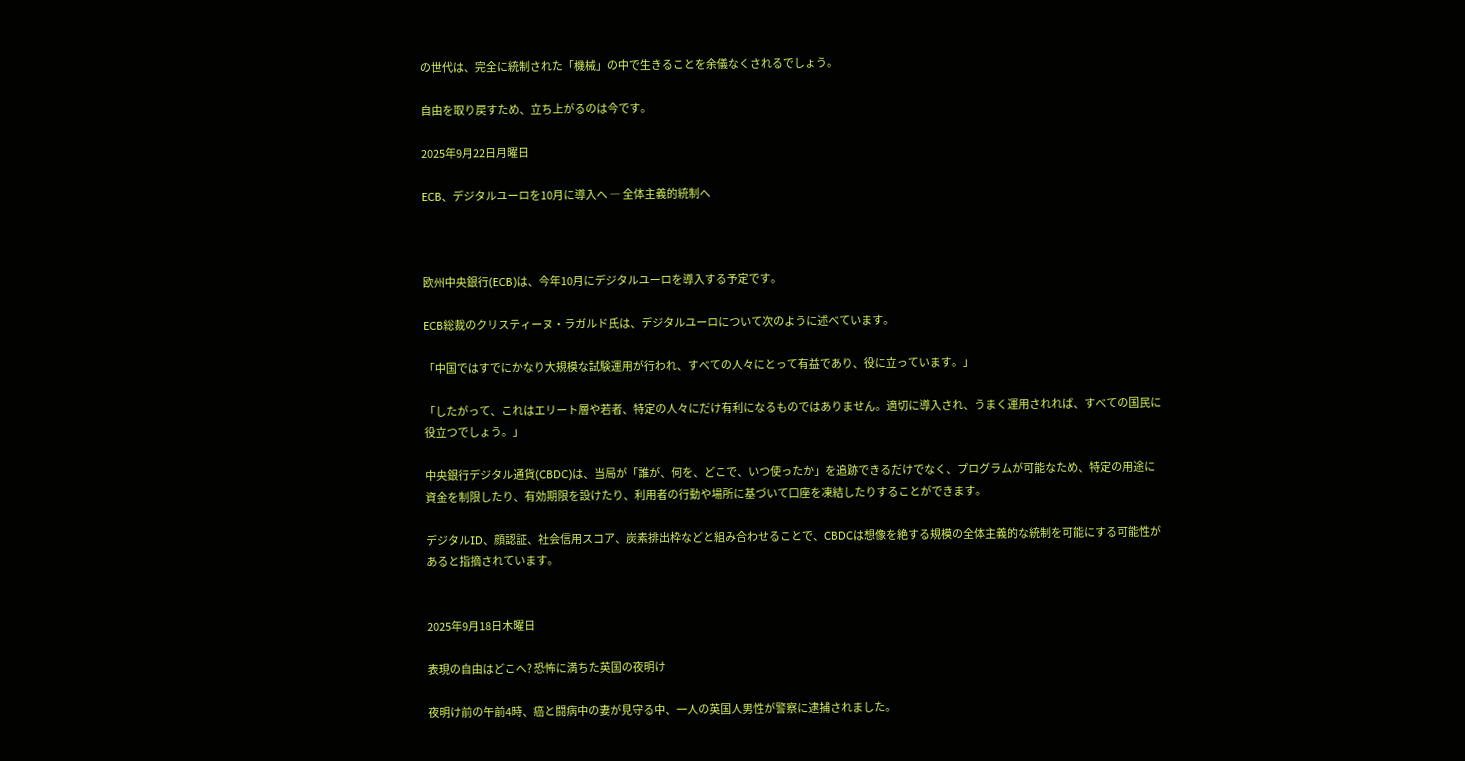の世代は、完全に統制された「機械」の中で生きることを余儀なくされるでしょう。

自由を取り戻すため、立ち上がるのは今です。

2025年9月22日月曜日

ECB、デジタルユーロを10月に導入へ ― 全体主義的統制へ



欧州中央銀行(ECB)は、今年10月にデジタルユーロを導入する予定です。

ECB総裁のクリスティーヌ・ラガルド氏は、デジタルユーロについて次のように述べています。

「中国ではすでにかなり大規模な試験運用が行われ、すべての人々にとって有益であり、役に立っています。」

「したがって、これはエリート層や若者、特定の人々にだけ有利になるものではありません。適切に導入され、うまく運用されれば、すべての国民に役立つでしょう。」

中央銀行デジタル通貨(CBDC)は、当局が「誰が、何を、どこで、いつ使ったか」を追跡できるだけでなく、プログラムが可能なため、特定の用途に資金を制限したり、有効期限を設けたり、利用者の行動や場所に基づいて口座を凍結したりすることができます。

デジタルID、顔認証、社会信用スコア、炭素排出枠などと組み合わせることで、CBDCは想像を絶する規模の全体主義的な統制を可能にする可能性があると指摘されています。


2025年9月18日木曜日

表現の自由はどこへ? 恐怖に満ちた英国の夜明け

夜明け前の午前4時、癌と闘病中の妻が見守る中、一人の英国人男性が警察に逮捕されました。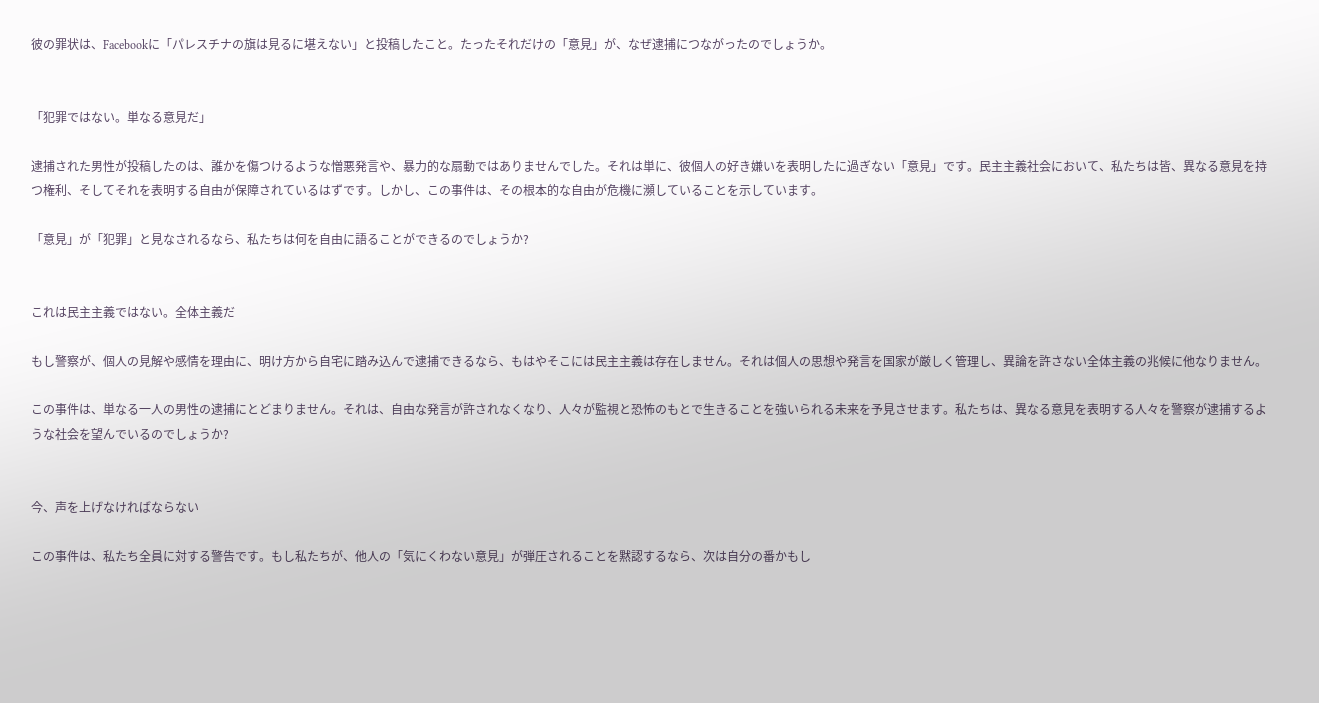彼の罪状は、Facebookに「パレスチナの旗は見るに堪えない」と投稿したこと。たったそれだけの「意見」が、なぜ逮捕につながったのでしょうか。


「犯罪ではない。単なる意見だ」

逮捕された男性が投稿したのは、誰かを傷つけるような憎悪発言や、暴力的な扇動ではありませんでした。それは単に、彼個人の好き嫌いを表明したに過ぎない「意見」です。民主主義社会において、私たちは皆、異なる意見を持つ権利、そしてそれを表明する自由が保障されているはずです。しかし、この事件は、その根本的な自由が危機に瀕していることを示しています。

「意見」が「犯罪」と見なされるなら、私たちは何を自由に語ることができるのでしょうか?


これは民主主義ではない。全体主義だ

もし警察が、個人の見解や感情を理由に、明け方から自宅に踏み込んで逮捕できるなら、もはやそこには民主主義は存在しません。それは個人の思想や発言を国家が厳しく管理し、異論を許さない全体主義の兆候に他なりません。

この事件は、単なる一人の男性の逮捕にとどまりません。それは、自由な発言が許されなくなり、人々が監視と恐怖のもとで生きることを強いられる未来を予見させます。私たちは、異なる意見を表明する人々を警察が逮捕するような社会を望んでいるのでしょうか?


今、声を上げなければならない

この事件は、私たち全員に対する警告です。もし私たちが、他人の「気にくわない意見」が弾圧されることを黙認するなら、次は自分の番かもし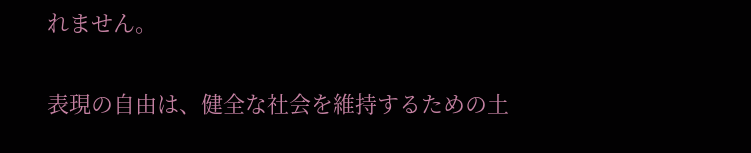れません。

表現の自由は、健全な社会を維持するための土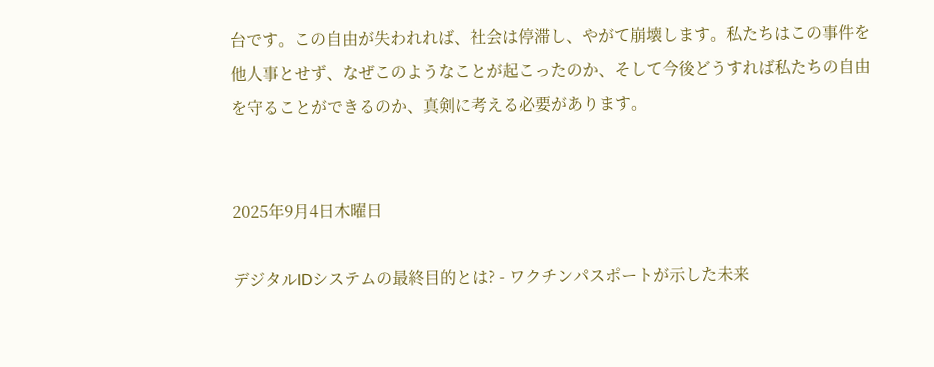台です。この自由が失われれば、社会は停滞し、やがて崩壊します。私たちはこの事件を他人事とせず、なぜこのようなことが起こったのか、そして今後どうすれば私たちの自由を守ることができるのか、真剣に考える必要があります。


2025年9月4日木曜日

デジタルIDシステムの最終目的とは? - ワクチンパスポートが示した未来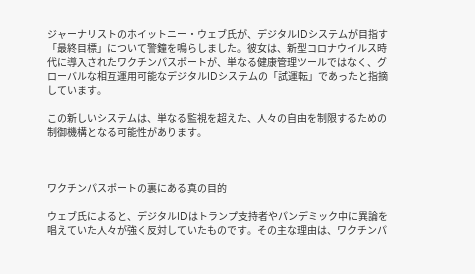ジャーナリストのホイットニー・ウェブ氏が、デジタルIDシステムが目指す「最終目標」について警鐘を鳴らしました。彼女は、新型コロナウイルス時代に導入されたワクチンパスポートが、単なる健康管理ツールではなく、グローバルな相互運用可能なデジタルIDシステムの「試運転」であったと指摘しています。

この新しいシステムは、単なる監視を超えた、人々の自由を制限するための制御機構となる可能性があります。



ワクチンパスポートの裏にある真の目的

ウェブ氏によると、デジタルIDはトランプ支持者やパンデミック中に異論を唱えていた人々が強く反対していたものです。その主な理由は、ワクチンパ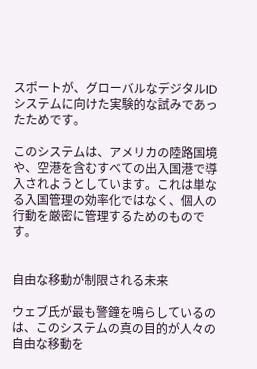スポートが、グローバルなデジタルIDシステムに向けた実験的な試みであったためです。

このシステムは、アメリカの陸路国境や、空港を含むすべての出入国港で導入されようとしています。これは単なる入国管理の効率化ではなく、個人の行動を厳密に管理するためのものです。


自由な移動が制限される未来

ウェブ氏が最も警鐘を鳴らしているのは、このシステムの真の目的が人々の自由な移動を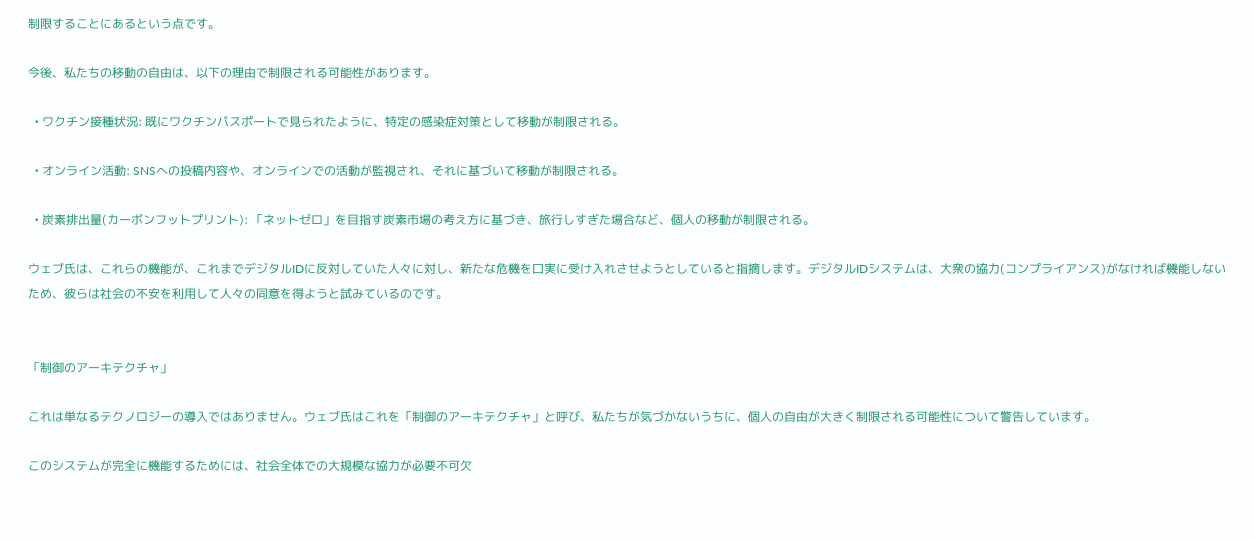制限することにあるという点です。

今後、私たちの移動の自由は、以下の理由で制限される可能性があります。

  • ワクチン接種状況: 既にワクチンパスポートで見られたように、特定の感染症対策として移動が制限される。

  • オンライン活動: SNSへの投稿内容や、オンラインでの活動が監視され、それに基づいて移動が制限される。

  • 炭素排出量(カーボンフットプリント): 「ネットゼロ」を目指す炭素市場の考え方に基づき、旅行しすぎた場合など、個人の移動が制限される。

ウェブ氏は、これらの機能が、これまでデジタルIDに反対していた人々に対し、新たな危機を口実に受け入れさせようとしていると指摘します。デジタルIDシステムは、大衆の協力(コンプライアンス)がなければ機能しないため、彼らは社会の不安を利用して人々の同意を得ようと試みているのです。


「制御のアーキテクチャ」

これは単なるテクノロジーの導入ではありません。ウェブ氏はこれを「制御のアーキテクチャ」と呼び、私たちが気づかないうちに、個人の自由が大きく制限される可能性について警告しています。

このシステムが完全に機能するためには、社会全体での大規模な協力が必要不可欠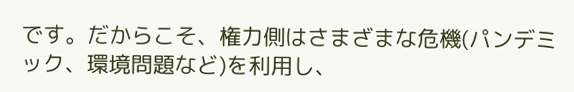です。だからこそ、権力側はさまざまな危機(パンデミック、環境問題など)を利用し、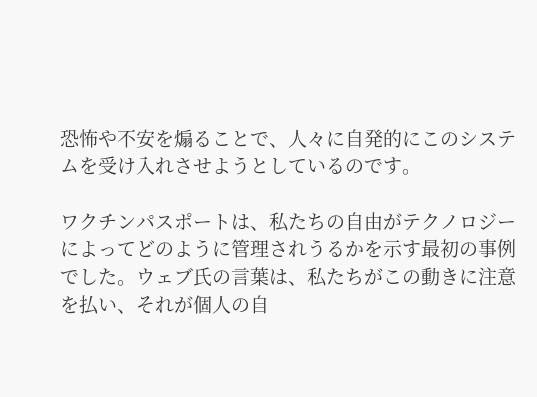恐怖や不安を煽ることで、人々に自発的にこのシステムを受け入れさせようとしているのです。

ワクチンパスポートは、私たちの自由がテクノロジーによってどのように管理されうるかを示す最初の事例でした。ウェブ氏の言葉は、私たちがこの動きに注意を払い、それが個人の自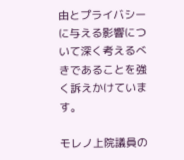由とプライバシーに与える影響について深く考えるべきであることを強く訴えかけています。

モレノ上院議員の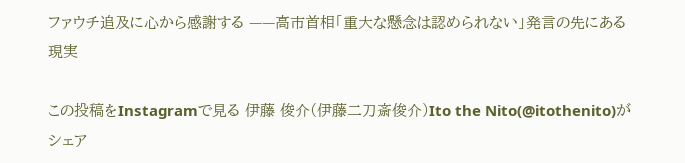ファウチ追及に心から感謝する ——高市首相「重大な懸念は認められない」発言の先にある現実

この投稿をInstagramで見る 伊藤 俊介(伊藤二刀斎俊介)Ito the Nito(@itothenito)がシェア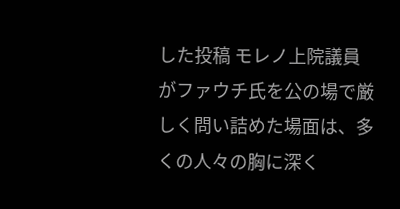した投稿 モレノ上院議員がファウチ氏を公の場で厳しく問い詰めた場面は、多くの人々の胸に深く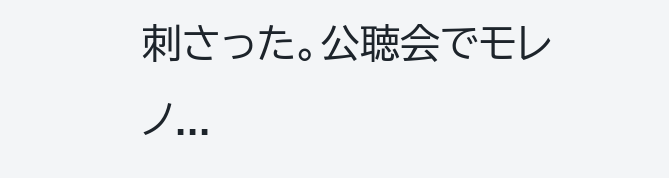刺さった。公聴会でモレノ...